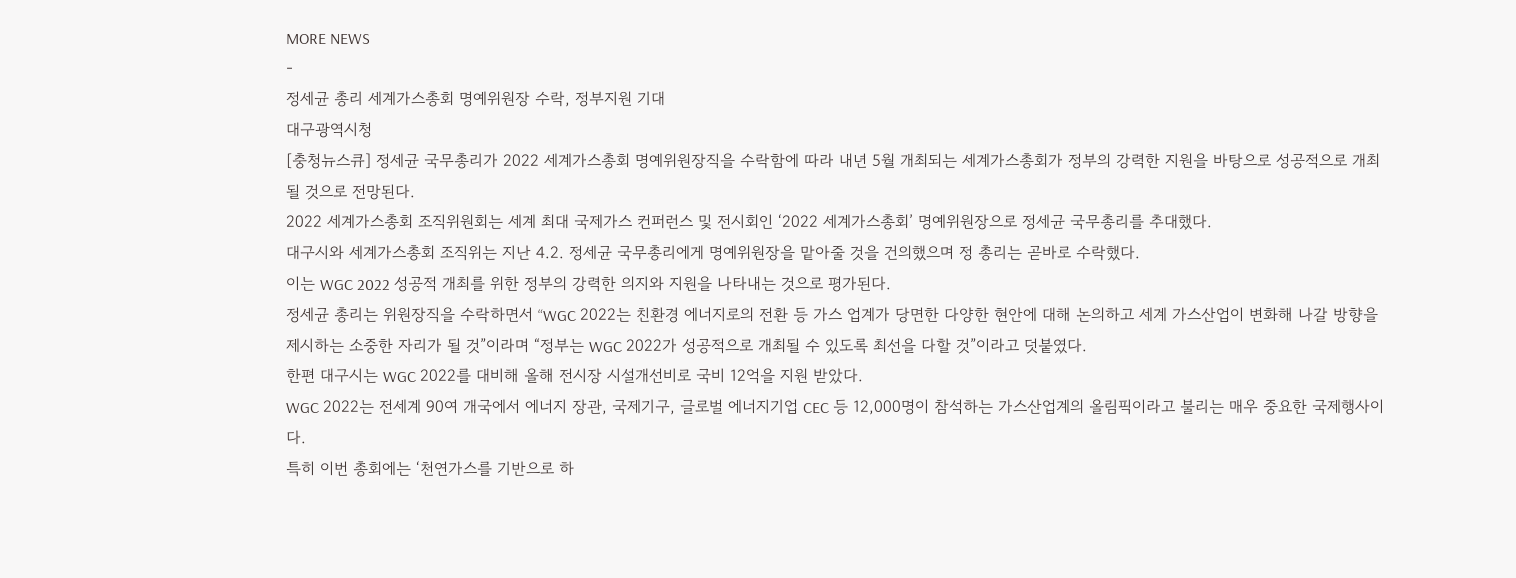MORE NEWS
-
정세균 총리 세계가스총회 명예위원장 수락, 정부지원 기대
대구광역시청
[충청뉴스큐] 정세균 국무총리가 2022 세계가스총회 명예위원장직을 수락함에 따라 내년 5월 개최되는 세계가스총회가 정부의 강력한 지원을 바탕으로 성공적으로 개최될 것으로 전망된다.
2022 세계가스총회 조직위원회는 세계 최대 국제가스 컨퍼런스 및 전시회인 ‘2022 세계가스총회’ 명예위원장으로 정세균 국무총리를 추대했다.
대구시와 세계가스총회 조직위는 지난 4.2. 정세균 국무총리에게 명예위원장을 맡아줄 것을 건의했으며 정 총리는 곧바로 수락했다.
이는 WGC 2022 성공적 개최를 위한 정부의 강력한 의지와 지원을 나타내는 것으로 평가된다.
정세균 총리는 위원장직을 수락하면서 “WGC 2022는 친환경 에너지로의 전환 등 가스 업계가 당면한 다양한 현안에 대해 논의하고 세계 가스산업이 변화해 나갈 방향을 제시하는 소중한 자리가 될 것”이라며 “정부는 WGC 2022가 성공적으로 개최될 수 있도록 최선을 다할 것”이라고 덧붙였다.
한편 대구시는 WGC 2022를 대비해 올해 전시장 시설개선비로 국비 12억을 지원 받았다.
WGC 2022는 전세계 90여 개국에서 에너지 장관, 국제기구, 글로벌 에너지기업 CEC 등 12,000명이 참석하는 가스산업계의 올림픽이라고 불리는 매우 중요한 국제행사이다.
특히 이번 총회에는 ‘천연가스를 기반으로 하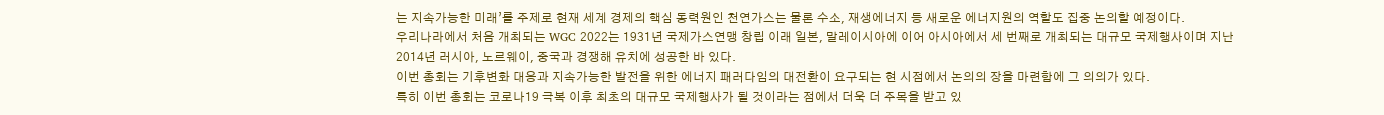는 지속가능한 미래’를 주제로 현재 세계 경제의 핵심 동력원인 천연가스는 물론 수소, 재생에너지 등 새로운 에너지원의 역할도 집중 논의할 예정이다.
우리나라에서 처음 개최되는 WGC 2022는 1931년 국제가스연맹 창립 이래 일본, 말레이시아에 이어 아시아에서 세 번째로 개최되는 대규모 국제행사이며 지난 2014년 러시아, 노르웨이, 중국과 경쟁해 유치에 성공한 바 있다.
이번 총회는 기후변화 대응과 지속가능한 발전을 위한 에너지 패러다임의 대전환이 요구되는 현 시점에서 논의의 장을 마련함에 그 의의가 있다.
특히 이번 총회는 코로나19 극복 이후 최초의 대규모 국제행사가 될 것이라는 점에서 더욱 더 주목을 받고 있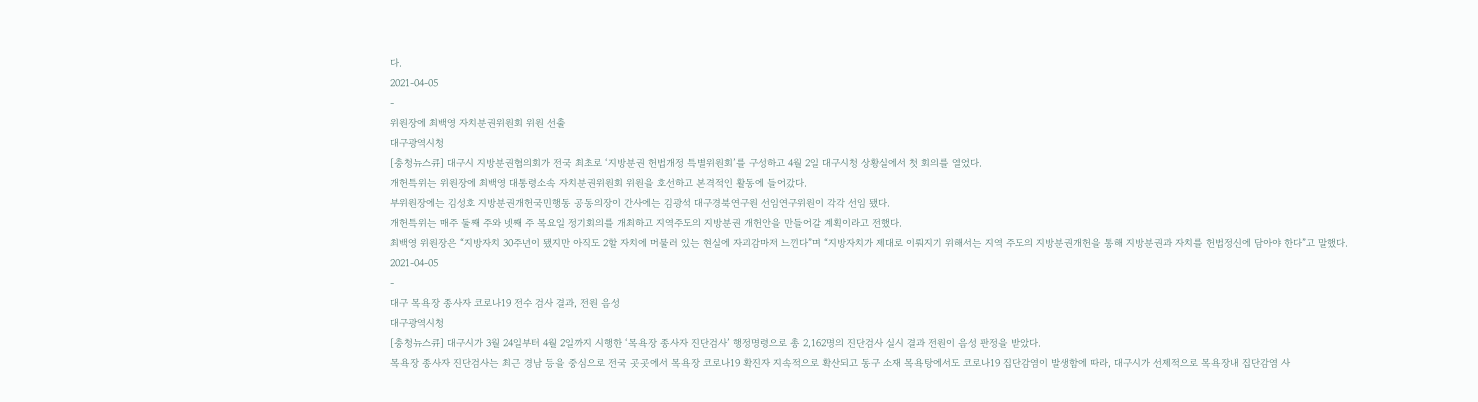다.
2021-04-05
-
위원장에 최백영 자치분권위원회 위원 선출
대구광역시청
[충청뉴스큐] 대구시 지방분권협의회가 전국 최초로 ‘지방분권 헌법개정 특별위원회’를 구성하고 4월 2일 대구시청 상황실에서 첫 회의를 열었다.
개헌특위는 위원장에 최백영 대통령소속 자치분권위원회 위원을 호선하고 본격적인 활동에 들어갔다.
부위원장에는 김성호 지방분권개헌국민행동 공동의장이 간사에는 김광석 대구경북연구원 선임연구위원이 각각 선임 됐다.
개헌특위는 매주 둘째 주와 넷째 주 목요일 정기회의를 개최하고 지역주도의 지방분권 개헌안을 만들어갈 계획이라고 전했다.
최백영 위원장은 “지방자치 30주년이 됐지만 아직도 2할 자치에 머물러 있는 현실에 자괴감마저 느낀다”며 “지방자치가 제대로 이뤄지기 위해서는 지역 주도의 지방분권개헌을 통해 지방분권과 자치를 헌법정신에 담아야 한다”고 말했다.
2021-04-05
-
대구 목욕장 종사자 코로나19 전수 검사 결과, 전원 음성
대구광역시청
[충청뉴스큐] 대구시가 3월 24일부터 4월 2일까지 시행한 ‘목욕장 종사자 진단검사’ 행정명령으로 총 2,162명의 진단검사 실시 결과 전원이 음성 판정을 받았다.
목욕장 종사자 진단검사는 최근 경남 등을 중심으로 전국 곳곳에서 목욕장 코로나19 확진자 지속적으로 확산되고 동구 소재 목욕탕에서도 코로나19 집단감염이 발생함에 따라, 대구시가 선제적으로 목욕장내 집단감염 사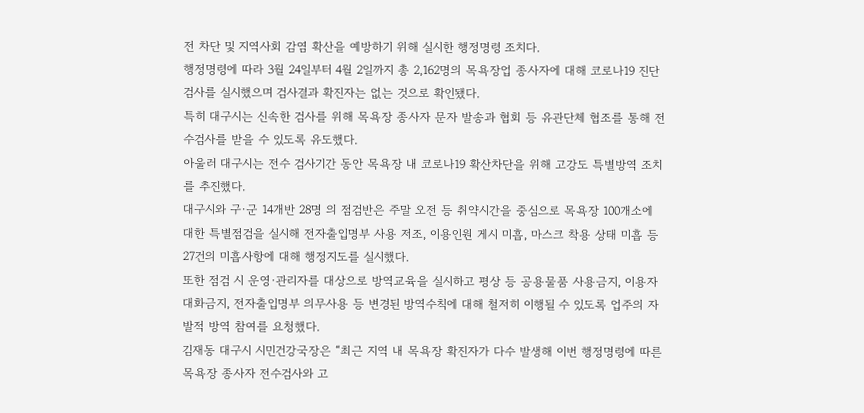전 차단 및 지역사회 감염 확산을 예방하기 위해 실시한 행정명령 조치다.
행정명령에 따라 3월 24일부터 4월 2일까지 총 2,162명의 목욕장업 종사자에 대해 코로나19 진단검사를 실시했으며 검사결과 확진자는 없는 것으로 확인됐다.
특히 대구시는 신속한 검사를 위해 목욕장 종사자 문자 발송과 협회 등 유관단체 협조를 통해 전수검사를 받을 수 있도록 유도했다.
아울러 대구시는 전수 검사기간 동안 목욕장 내 코로나19 확산차단을 위해 고강도 특별방역 조치를 추진했다.
대구시와 구·군 14개반 28명 의 점검반은 주말 오전 등 취약시간을 중심으로 목욕장 100개소에 대한 특별점검을 실시해 전자출입명부 사용 저조, 이용인원 게시 미흡, 마스크 착용 상태 미흡 등 27건의 미흡사항에 대해 행정지도를 실시했다.
또한 점검 시 운영·관리자를 대상으로 방역교육을 실시하고 평상 등 공용물품 사용금지, 이용자 대화금지, 전자출입명부 의무사용 등 변경된 방역수칙에 대해 철저히 이행될 수 있도록 업주의 자발적 방역 참여를 요청했다.
김재동 대구시 시민건강국장은 “최근 지역 내 목욕장 확진자가 다수 발생해 이번 행정명령에 따른 목욕장 종사자 전수검사와 고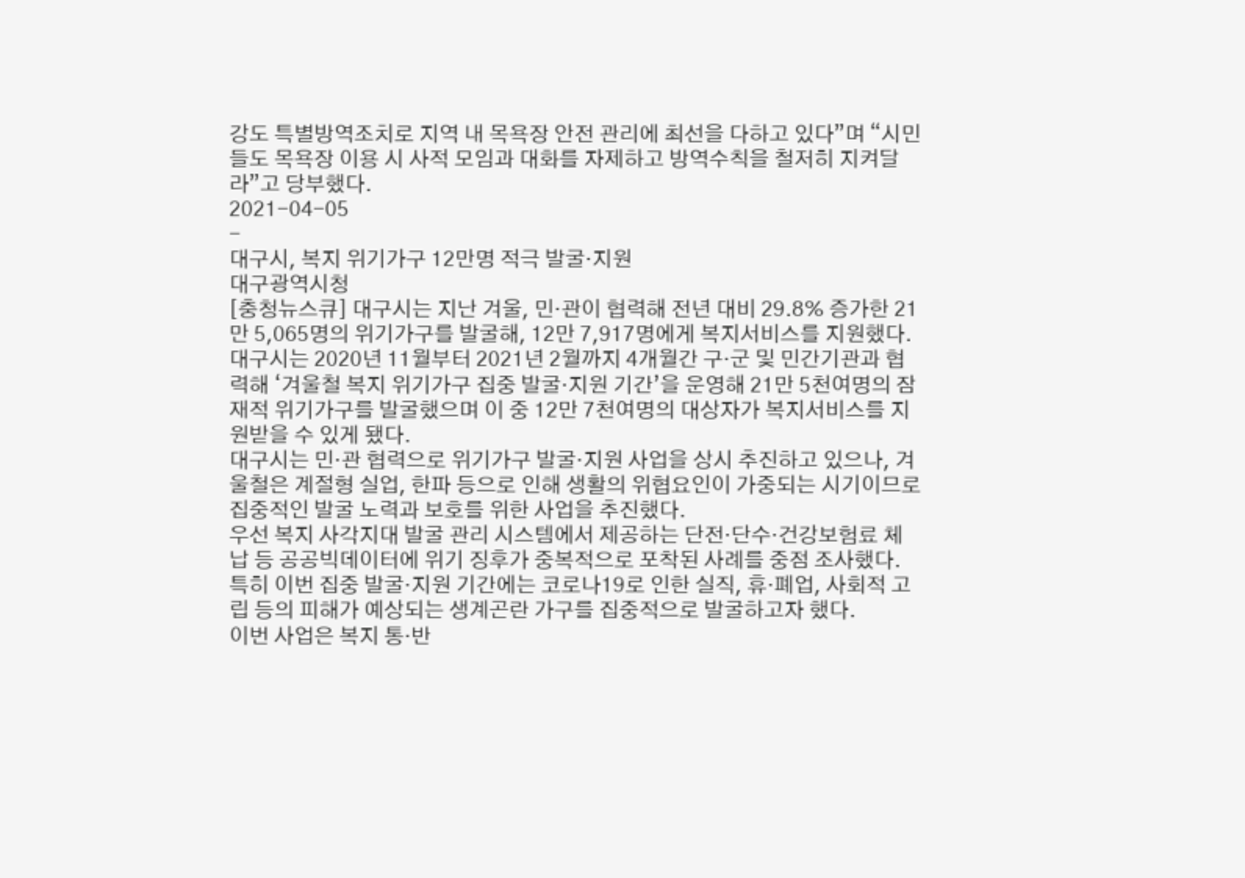강도 특별방역조치로 지역 내 목욕장 안전 관리에 최선을 다하고 있다”며 “시민들도 목욕장 이용 시 사적 모임과 대화를 자제하고 방역수칙을 철저히 지켜달라”고 당부했다.
2021-04-05
-
대구시, 복지 위기가구 12만명 적극 발굴·지원
대구광역시청
[충청뉴스큐] 대구시는 지난 겨울, 민·관이 협력해 전년 대비 29.8% 증가한 21만 5,065명의 위기가구를 발굴해, 12만 7,917명에게 복지서비스를 지원했다.
대구시는 2020년 11월부터 2021년 2월까지 4개월간 구·군 및 민간기관과 협력해 ‘겨울철 복지 위기가구 집중 발굴·지원 기간’을 운영해 21만 5천여명의 잠재적 위기가구를 발굴했으며 이 중 12만 7천여명의 대상자가 복지서비스를 지원받을 수 있게 됐다.
대구시는 민·관 협력으로 위기가구 발굴·지원 사업을 상시 추진하고 있으나, 겨울철은 계절형 실업, 한파 등으로 인해 생활의 위협요인이 가중되는 시기이므로 집중적인 발굴 노력과 보호를 위한 사업을 추진했다.
우선 복지 사각지대 발굴 관리 시스템에서 제공하는 단전·단수·건강보험료 체납 등 공공빅데이터에 위기 징후가 중복적으로 포착된 사례를 중점 조사했다.
특히 이번 집중 발굴·지원 기간에는 코로나19로 인한 실직, 휴·폐업, 사회적 고립 등의 피해가 예상되는 생계곤란 가구를 집중적으로 발굴하고자 했다.
이번 사업은 복지 통·반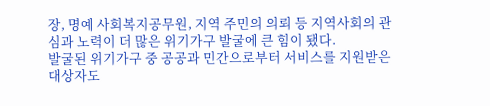장, 명예 사회복지공무원, 지역 주민의 의뢰 등 지역사회의 관심과 노력이 더 많은 위기가구 발굴에 큰 힘이 됐다.
발굴된 위기가구 중 공공과 민간으로부터 서비스를 지원받은 대상자도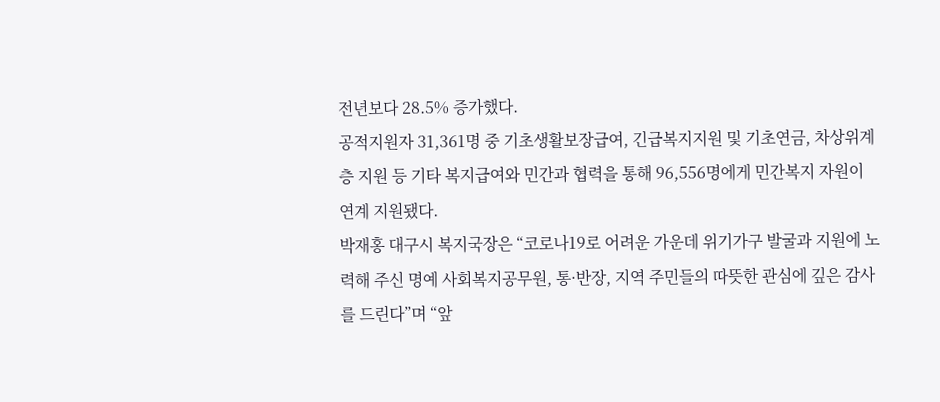전년보다 28.5% 증가했다.
공적지원자 31,361명 중 기초생활보장급여, 긴급복지지원 및 기초연금, 차상위계층 지원 등 기타 복지급여와 민간과 협력을 통해 96,556명에게 민간복지 자원이 연계 지원됐다.
박재홍 대구시 복지국장은 “코로나19로 어려운 가운데 위기가구 발굴과 지원에 노력해 주신 명예 사회복지공무원, 통·반장, 지역 주민들의 따뜻한 관심에 깊은 감사를 드린다”며 “앞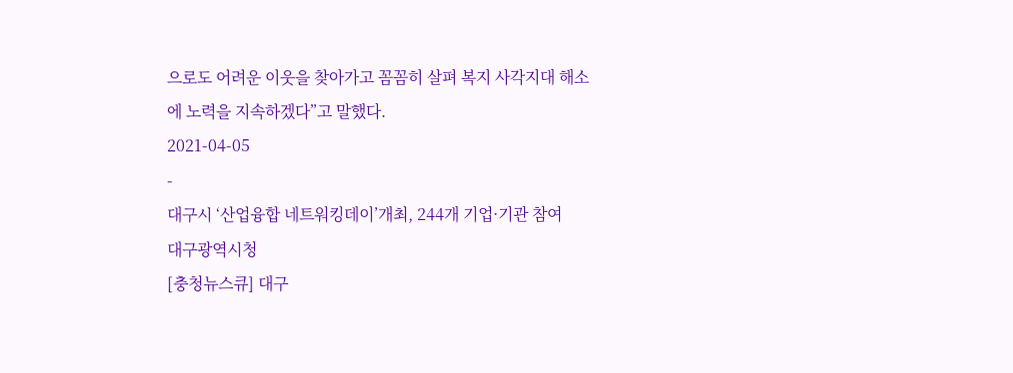으로도 어려운 이웃을 찾아가고 꼼꼼히 살펴 복지 사각지대 해소에 노력을 지속하겠다”고 말했다.
2021-04-05
-
대구시 ‘산업융합 네트워킹데이’개최, 244개 기업·기관 참여
대구광역시청
[충청뉴스큐] 대구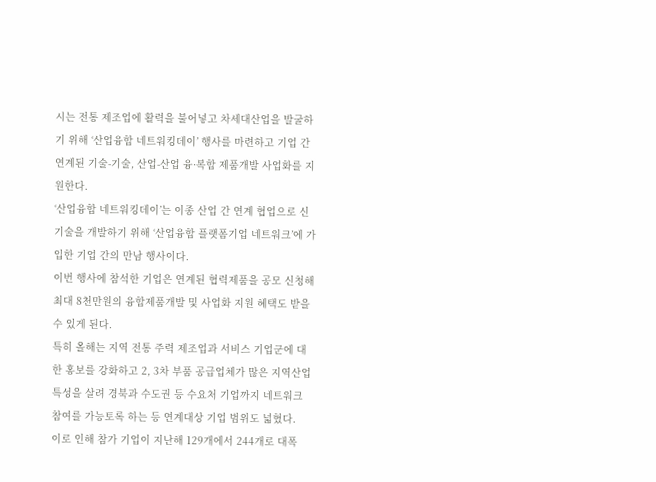시는 전통 제조업에 활력을 불어넣고 차세대산업을 발굴하기 위해 ‘산업융합 네트워킹데이’ 행사를 마련하고 기업 간 연계된 기술-기술, 산업-산업 융·복합 제품개발 사업화를 지원한다.
‘산업융합 네트워킹데이’는 이종 산업 간 연계 협업으로 신기술을 개발하기 위해 ‘산업융합 플랫폼기업 네트워크’에 가입한 기업 간의 만남 행사이다.
이번 행사에 참석한 기업은 연계된 협력제품을 공모 신청해 최대 8천만원의 융합제품개발 및 사업화 지원 혜택도 받을 수 있게 된다.
특히 올해는 지역 전통 주력 제조업과 서비스 기업군에 대한 홍보를 강화하고 2, 3차 부품 공급업체가 많은 지역산업 특성을 살려 경북과 수도권 등 수요처 기업까지 네트워크 참여를 가능토록 하는 등 연계대상 기업 범위도 넓혔다.
이로 인해 참가 기업이 지난해 129개에서 244개로 대폭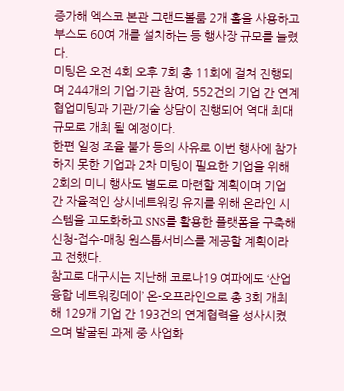증가해 엑스코 본관 그랜드볼룸 2개 홀을 사용하고 부스도 60여 개를 설치하는 등 행사장 규모를 늘렸다.
미팅은 오전 4회 오후 7회 총 11회에 걸쳐 진행되며 244개의 기업·기관 참여, 552건의 기업 간 연계 협업미팅과 기관/기술 상담이 진행되어 역대 최대 규모로 개최 될 예정이다.
한편 일정 조율 불가 등의 사유로 이번 행사에 참가하지 못한 기업과 2차 미팅이 필요한 기업을 위해 2회의 미니 행사도 별도로 마련할 계획이며 기업 간 자율적인 상시네트워킹 유지를 위해 온라인 시스템을 고도화하고 SNS를 활용한 플랫폼을 구축해 신청-접수-매칭 원스톱서비스를 제공할 계획이라고 전했다.
참고로 대구시는 지난해 코로나19 여파에도 ‘산업융합 네트워킹데이’ 온-오프라인으로 총 3회 개최해 129개 기업 간 193건의 연계협력을 성사시켰으며 발굴된 과제 중 사업화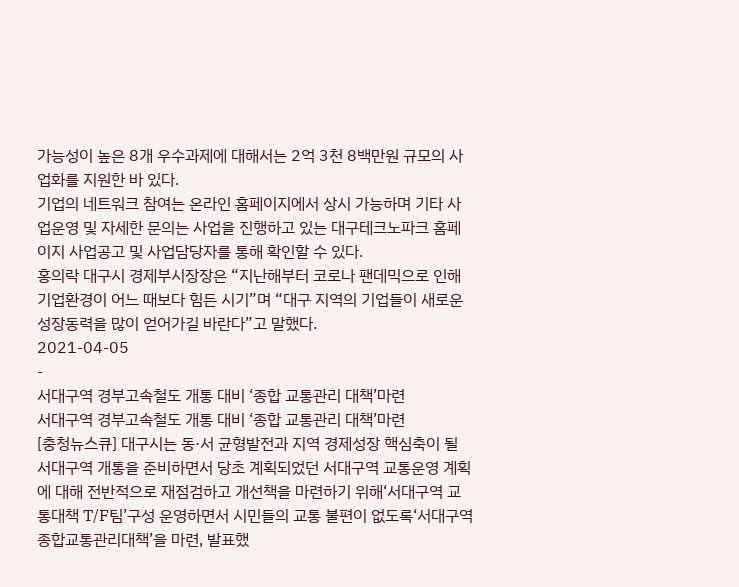가능성이 높은 8개 우수과제에 대해서는 2억 3천 8백만원 규모의 사업화를 지원한 바 있다.
기업의 네트워크 참여는 온라인 홈페이지에서 상시 가능하며 기타 사업운영 및 자세한 문의는 사업을 진행하고 있는 대구테크노파크 홈페이지 사업공고 및 사업담당자를 통해 확인할 수 있다.
홍의락 대구시 경제부시장장은 “지난해부터 코로나 팬데믹으로 인해 기업환경이 어느 때보다 힘든 시기”며 “대구 지역의 기업들이 새로운 성장동력을 많이 얻어가길 바란다”고 말했다.
2021-04-05
-
서대구역 경부고속철도 개통 대비 ‘종합 교통관리 대책’마련
서대구역 경부고속철도 개통 대비 ‘종합 교통관리 대책’마련
[충청뉴스큐] 대구시는 동·서 균형발전과 지역 경제성장 핵심축이 될 서대구역 개통을 준비하면서 당초 계획되었던 서대구역 교통운영 계획에 대해 전반적으로 재점검하고 개선책을 마련하기 위해‘서대구역 교통대책 T/F팀’구성 운영하면서 시민들의 교통 불편이 없도록‘서대구역 종합교통관리대책’을 마련, 발표했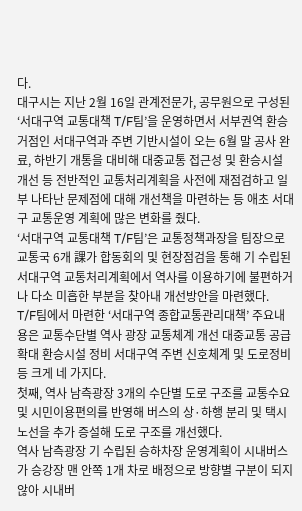다.
대구시는 지난 2월 16일 관계전문가, 공무원으로 구성된‘서대구역 교통대책 T/F팀’을 운영하면서 서부권역 환승거점인 서대구역과 주변 기반시설이 오는 6월 말 공사 완료, 하반기 개통을 대비해 대중교통 접근성 및 환승시설 개선 등 전반적인 교통처리계획을 사전에 재점검하고 일부 나타난 문제점에 대해 개선책을 마련하는 등 애초 서대구 교통운영 계획에 많은 변화를 줬다.
‘서대구역 교통대책 T/F팀’은 교통정책과장을 팀장으로 교통국 6개 課가 합동회의 및 현장점검을 통해 기 수립된 서대구역 교통처리계획에서 역사를 이용하기에 불편하거나 다소 미흡한 부분을 찾아내 개선방안을 마련했다.
T/F팀에서 마련한 ‘서대구역 종합교통관리대책’ 주요내용은 교통수단별 역사 광장 교통체계 개선 대중교통 공급 확대 환승시설 정비 서대구역 주변 신호체계 및 도로정비 등 크게 네 가지다.
첫째, 역사 남측광장 3개의 수단별 도로 구조를 교통수요 및 시민이용편의를 반영해 버스의 상·하행 분리 및 택시 노선을 추가 증설해 도로 구조를 개선했다.
역사 남측광장 기 수립된 승하차장 운영계획이 시내버스가 승강장 맨 안쪽 1개 차로 배정으로 방향별 구분이 되지 않아 시내버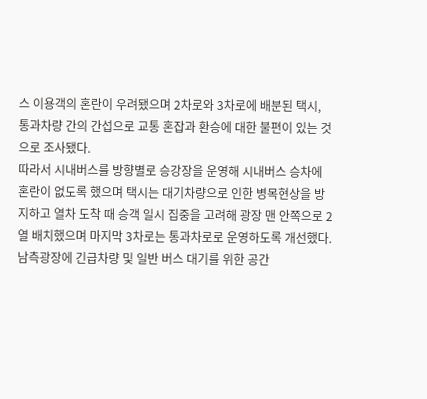스 이용객의 혼란이 우려됐으며 2차로와 3차로에 배분된 택시, 통과차량 간의 간섭으로 교통 혼잡과 환승에 대한 불편이 있는 것으로 조사됐다.
따라서 시내버스를 방향별로 승강장을 운영해 시내버스 승차에 혼란이 없도록 했으며 택시는 대기차량으로 인한 병목현상을 방지하고 열차 도착 때 승객 일시 집중을 고려해 광장 맨 안쪽으로 2열 배치했으며 마지막 3차로는 통과차로로 운영하도록 개선했다.
남측광장에 긴급차량 및 일반 버스 대기를 위한 공간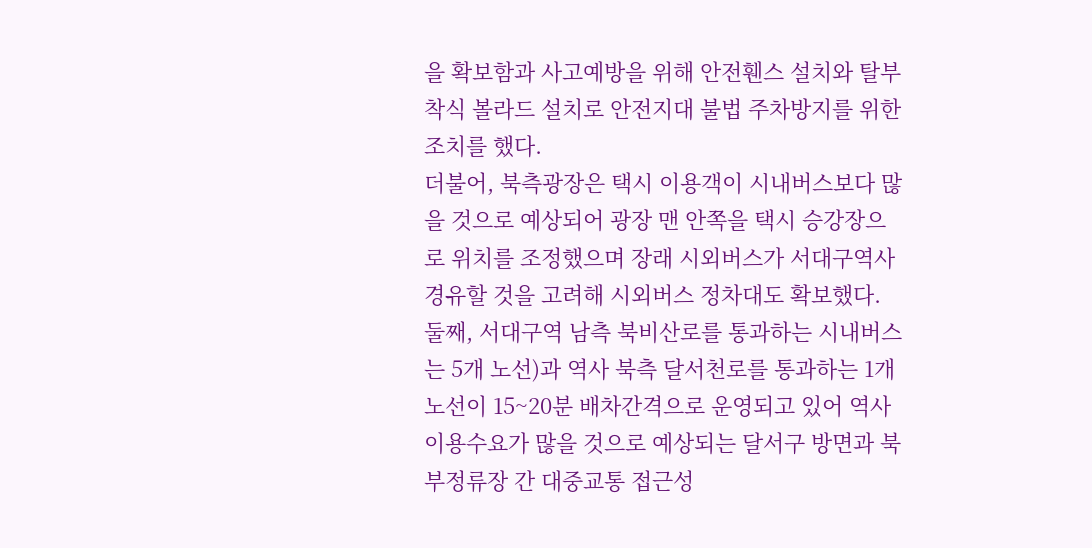을 확보함과 사고예방을 위해 안전휀스 설치와 탈부착식 볼라드 설치로 안전지대 불법 주차방지를 위한 조치를 했다.
더불어, 북측광장은 택시 이용객이 시내버스보다 많을 것으로 예상되어 광장 맨 안쪽을 택시 승강장으로 위치를 조정했으며 장래 시외버스가 서대구역사 경유할 것을 고려해 시외버스 정차대도 확보했다.
둘째, 서대구역 남측 북비산로를 통과하는 시내버스는 5개 노선)과 역사 북측 달서천로를 통과하는 1개 노선이 15~20분 배차간격으로 운영되고 있어 역사 이용수요가 많을 것으로 예상되는 달서구 방면과 북부정류장 간 대중교통 접근성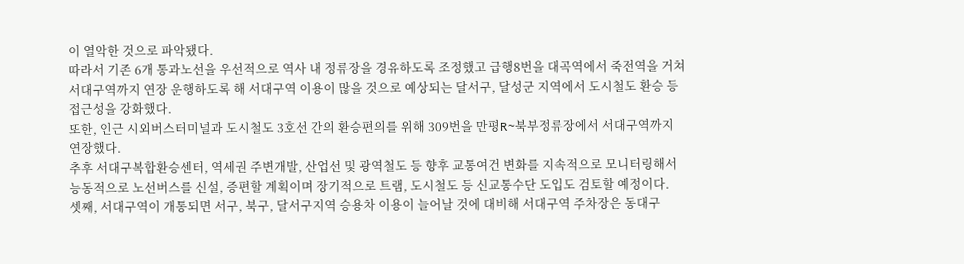이 열악한 것으로 파악됐다.
따라서 기존 6개 통과노선을 우선적으로 역사 내 정류장을 경유하도록 조정했고 급행8번을 대곡역에서 죽전역을 거쳐 서대구역까지 연장 운행하도록 해 서대구역 이용이 많을 것으로 예상되는 달서구, 달성군 지역에서 도시철도 환승 등 접근성을 강화했다.
또한, 인근 시외버스터미널과 도시철도 3호선 간의 환승편의를 위해 309번을 만평R~북부정류장에서 서대구역까지 연장했다.
추후 서대구복합환승센터, 역세권 주변개발, 산업선 및 광역철도 등 향후 교통여건 변화를 지속적으로 모니터링해서 능동적으로 노선버스를 신설, 증편할 계획이며 장기적으로 트램, 도시철도 등 신교통수단 도입도 검토할 예정이다.
셋째, 서대구역이 개통되면 서구, 북구, 달서구지역 승용차 이용이 늘어날 것에 대비해 서대구역 주차장은 동대구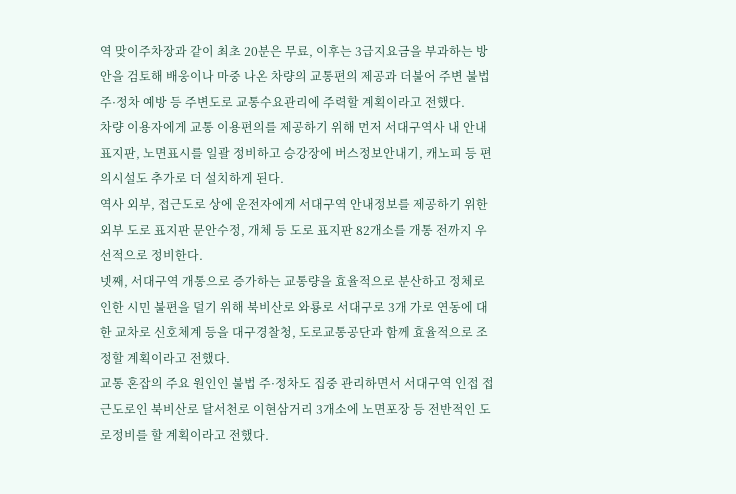역 맞이주차장과 같이 최초 20분은 무료, 이후는 3급지요금을 부과하는 방안을 검토해 배웅이나 마중 나온 차량의 교통편의 제공과 더불어 주변 불법 주·정차 예방 등 주변도로 교통수요관리에 주력할 계획이라고 전했다.
차량 이용자에게 교통 이용편의를 제공하기 위해 먼저 서대구역사 내 안내표지판, 노면표시를 일괄 정비하고 승강장에 버스정보안내기, 캐노피 등 편의시설도 추가로 더 설치하게 된다.
역사 외부, 접근도로 상에 운전자에게 서대구역 안내정보를 제공하기 위한 외부 도로 표지판 문안수정, 개체 등 도로 표지판 82개소를 개통 전까지 우선적으로 정비한다.
넷째, 서대구역 개통으로 증가하는 교통량을 효율적으로 분산하고 정체로 인한 시민 불편을 덜기 위해 북비산로 와룡로 서대구로 3개 가로 연동에 대한 교차로 신호체계 등을 대구경찰청, 도로교통공단과 함께 효율적으로 조정할 계획이라고 전했다.
교통 혼잡의 주요 원인인 불법 주·정차도 집중 관리하면서 서대구역 인접 접근도로인 북비산로 달서천로 이현삼거리 3개소에 노면포장 등 전반적인 도로정비를 할 계획이라고 전했다.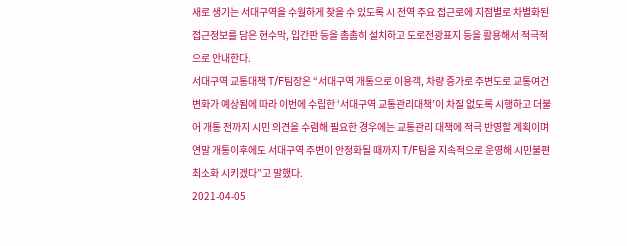새로 생기는 서대구역을 수월하게 찾을 수 있도록 시 전역 주요 접근로에 지점별로 차별화된 접근정보를 담은 현수막, 입간판 등을 촘촘히 설치하고 도로전광표지 등을 활용해서 적극적으로 안내한다.
서대구역 교통대책 T/F팀장은 “서대구역 개통으로 이용객, 차량 증가로 주변도로 교통여건 변화가 예상됨에 따라 이번에 수립한 ‘서대구역 교통관리대책’이 차질 없도록 시행하고 더불어 개통 전까지 시민 의견을 수렴해 필요한 경우에는 교통관리 대책에 적극 반영할 계획이며 연말 개통이후에도 서대구역 주변이 안정화될 때까지 T/F팀을 지속적으로 운영해 시민불편 최소화 시키겠다”고 말했다.
2021-04-05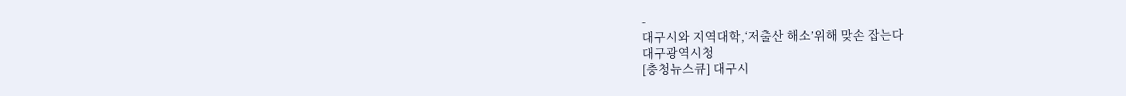-
대구시와 지역대학,‘저출산 해소’위해 맞손 잡는다
대구광역시청
[충청뉴스큐] 대구시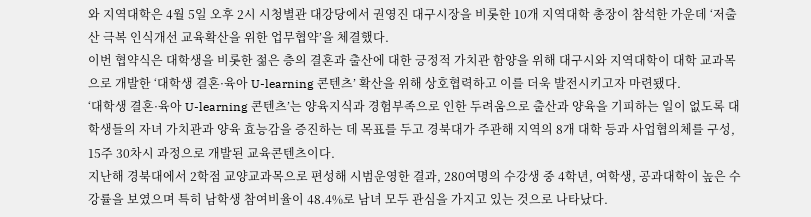와 지역대학은 4월 5일 오후 2시 시청별관 대강당에서 권영진 대구시장을 비롯한 10개 지역대학 총장이 참석한 가운데 ‘저출산 극복 인식개선 교육확산을 위한 업무협약’을 체결했다.
이번 협약식은 대학생을 비롯한 젊은 층의 결혼과 출산에 대한 긍정적 가치관 함양을 위해 대구시와 지역대학이 대학 교과목으로 개발한 ‘대학생 결혼·육아 U-learning 콘텐츠’ 확산을 위해 상호협력하고 이를 더욱 발전시키고자 마련됐다.
‘대학생 결혼·육아 U-learning 콘텐츠’는 양육지식과 경험부족으로 인한 두려움으로 출산과 양육을 기피하는 일이 없도록 대학생들의 자녀 가치관과 양육 효능감을 증진하는 데 목표를 두고 경북대가 주관해 지역의 8개 대학 등과 사업협의체를 구성, 15주 30차시 과정으로 개발된 교육콘텐츠이다.
지난해 경북대에서 2학점 교양교과목으로 편성해 시범운영한 결과, 280여명의 수강생 중 4학년, 여학생, 공과대학이 높은 수강률을 보였으며 특히 남학생 참여비율이 48.4%로 남녀 모두 관심을 가지고 있는 것으로 나타났다.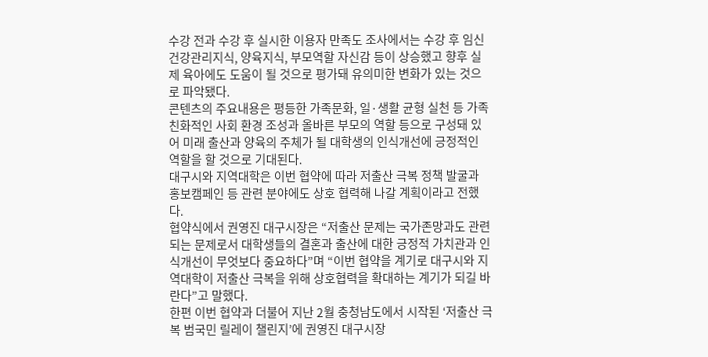수강 전과 수강 후 실시한 이용자 만족도 조사에서는 수강 후 임신건강관리지식, 양육지식, 부모역할 자신감 등이 상승했고 향후 실제 육아에도 도움이 될 것으로 평가돼 유의미한 변화가 있는 것으로 파악됐다.
콘텐츠의 주요내용은 평등한 가족문화, 일·생활 균형 실천 등 가족 친화적인 사회 환경 조성과 올바른 부모의 역할 등으로 구성돼 있어 미래 출산과 양육의 주체가 될 대학생의 인식개선에 긍정적인 역할을 할 것으로 기대된다.
대구시와 지역대학은 이번 협약에 따라 저출산 극복 정책 발굴과 홍보캠페인 등 관련 분야에도 상호 협력해 나갈 계획이라고 전했다.
협약식에서 권영진 대구시장은 “저출산 문제는 국가존망과도 관련되는 문제로서 대학생들의 결혼과 출산에 대한 긍정적 가치관과 인식개선이 무엇보다 중요하다”며 “이번 협약을 계기로 대구시와 지역대학이 저출산 극복을 위해 상호협력을 확대하는 계기가 되길 바란다”고 말했다.
한편 이번 협약과 더불어 지난 2월 충청남도에서 시작된 ‘저출산 극복 범국민 릴레이 챌린지’에 권영진 대구시장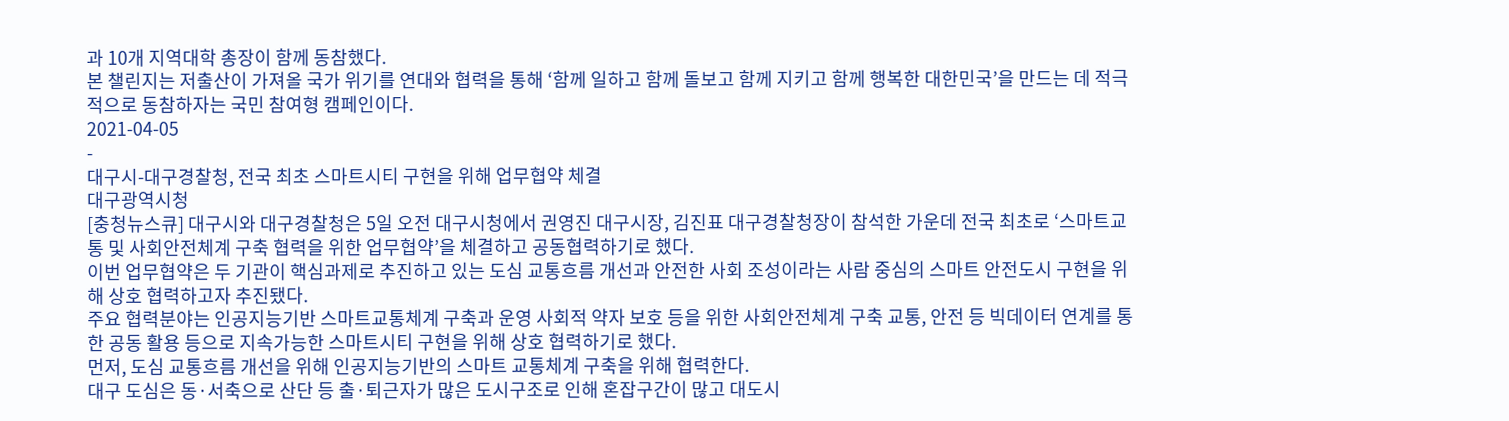과 10개 지역대학 총장이 함께 동참했다.
본 챌린지는 저출산이 가져올 국가 위기를 연대와 협력을 통해 ‘함께 일하고 함께 돌보고 함께 지키고 함께 행복한 대한민국’을 만드는 데 적극적으로 동참하자는 국민 참여형 캠페인이다.
2021-04-05
-
대구시-대구경찰청, 전국 최초 스마트시티 구현을 위해 업무협약 체결
대구광역시청
[충청뉴스큐] 대구시와 대구경찰청은 5일 오전 대구시청에서 권영진 대구시장, 김진표 대구경찰청장이 참석한 가운데 전국 최초로 ‘스마트교통 및 사회안전체계 구축 협력을 위한 업무협약’을 체결하고 공동협력하기로 했다.
이번 업무협약은 두 기관이 핵심과제로 추진하고 있는 도심 교통흐름 개선과 안전한 사회 조성이라는 사람 중심의 스마트 안전도시 구현을 위해 상호 협력하고자 추진됐다.
주요 협력분야는 인공지능기반 스마트교통체계 구축과 운영 사회적 약자 보호 등을 위한 사회안전체계 구축 교통, 안전 등 빅데이터 연계를 통한 공동 활용 등으로 지속가능한 스마트시티 구현을 위해 상호 협력하기로 했다.
먼저, 도심 교통흐름 개선을 위해 인공지능기반의 스마트 교통체계 구축을 위해 협력한다.
대구 도심은 동·서축으로 산단 등 출·퇴근자가 많은 도시구조로 인해 혼잡구간이 많고 대도시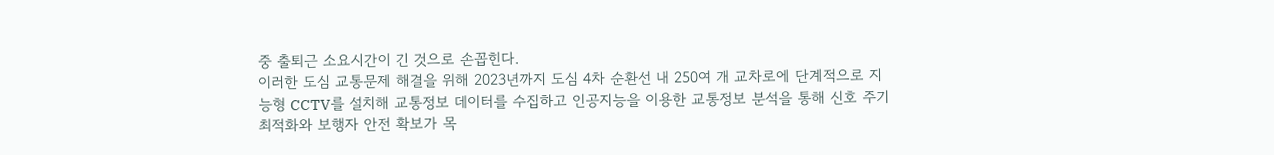중 출퇴근 소요시간이 긴 것으로 손꼽힌다.
이러한 도심 교통문제 해결을 위해 2023년까지 도심 4차 순환선 내 250여 개 교차로에 단계적으로 지능형 CCTV를 설치해 교통정보 데이터를 수집하고 인공지능을 이용한 교통정보 분석을 통해 신호 주기 최적화와 보행자 안전 확보가 목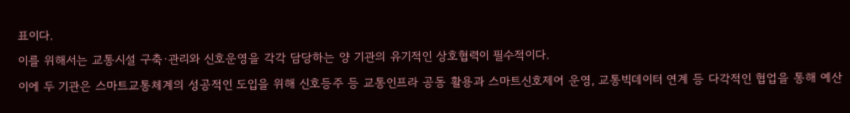표이다.
이를 위해서는 교통시설 구축·관리와 신호운영을 각각 담당하는 양 기관의 유기적인 상호협력이 필수적이다.
이에 두 기관은 스마트교통체계의 성공적인 도입을 위해 신호등주 등 교통인프라 공동 활용과 스마트신호제어 운영, 교통빅데이터 연계 등 다각적인 협업을 통해 예산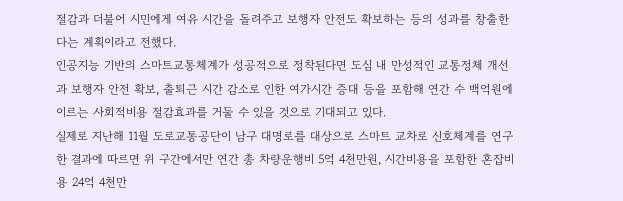절감과 더불어 시민에게 여유 시간을 돌려주고 보행자 안전도 확보하는 등의 성과를 창출한다는 계획이라고 전했다.
인공지능 기반의 스마트교통체계가 성공적으로 정착된다면 도심 내 만성적인 교통정체 개선과 보행자 안전 확보, 출퇴근 시간 감소로 인한 여가시간 증대 등을 포함해 연간 수 백억원에 이르는 사회적비용 절감효과를 거둘 수 있을 것으로 기대되고 있다.
실제로 지난해 11월 도로교통공단이 남구 대명로를 대상으로 스마트 교차로 신호체계를 연구한 결과에 따르면 위 구간에서만 연간 총 차량운행비 5억 4천만원, 시간비용을 포함한 혼잡비용 24억 4천만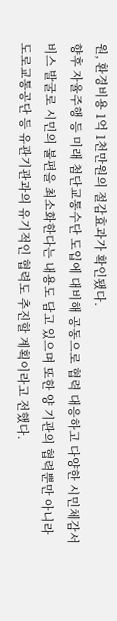원, 환경비용 1억 1천만원의 절감효과가 확인됐다.
향후 자율주행 등 미래 첨단교통수단 도입에 대비해 공동으로 협력 대응하고 다양한 시민체감서비스 발굴로 시민의 불편을 최소화한다는 내용도 담고 있으며 또한 양 기관의 협력뿐만 아니라 도로교통공단 등 유관기관과의 유기적인 협력도 추진할 계획이라고 전했다.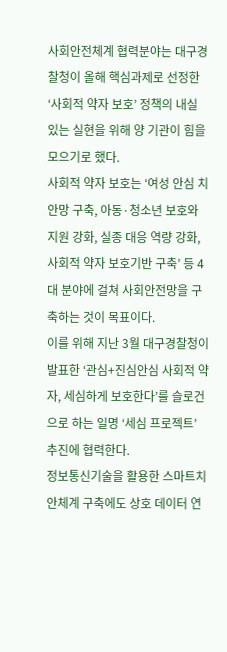사회안전체계 협력분야는 대구경찰청이 올해 핵심과제로 선정한 ‘사회적 약자 보호’ 정책의 내실 있는 실현을 위해 양 기관이 힘을 모으기로 했다.
사회적 약자 보호는 ‘여성 안심 치안망 구축, 아동·청소년 보호와 지원 강화, 실종 대응 역량 강화, 사회적 약자 보호기반 구축’ 등 4대 분야에 걸쳐 사회안전망을 구축하는 것이 목표이다.
이를 위해 지난 3월 대구경찰청이 발표한 ‘관심+진심안심 사회적 약자, 세심하게 보호한다’를 슬로건으로 하는 일명 ‘세심 프로젝트’ 추진에 협력한다.
정보통신기술을 활용한 스마트치안체계 구축에도 상호 데이터 연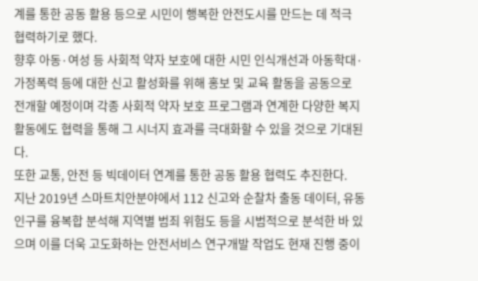계를 통한 공동 활용 등으로 시민이 행복한 안전도시를 만드는 데 적극 협력하기로 했다.
향후 아동·여성 등 사회적 약자 보호에 대한 시민 인식개선과 아동학대·가정폭력 등에 대한 신고 활성화를 위해 홍보 및 교육 활동을 공동으로 전개할 예정이며 각종 사회적 약자 보호 프로그램과 연계한 다양한 복지활동에도 협력을 통해 그 시너지 효과를 극대화할 수 있을 것으로 기대된다.
또한 교통, 안전 등 빅데이터 연계를 통한 공동 활용 협력도 추진한다.
지난 2019년 스마트치안분야에서 112 신고와 순찰차 출동 데이터, 유동인구를 융복합 분석해 지역별 범죄 위험도 등을 시범적으로 분석한 바 있으며 이를 더욱 고도화하는 안전서비스 연구개발 작업도 현재 진행 중이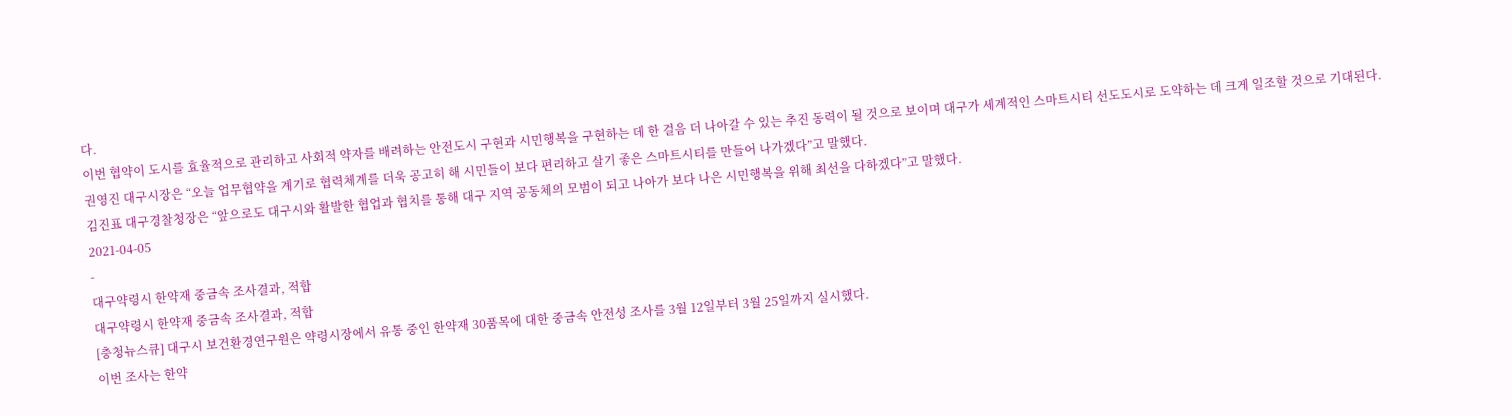다.
이번 협약이 도시를 효율적으로 관리하고 사회적 약자를 배려하는 안전도시 구현과 시민행복을 구현하는 데 한 걸음 더 나아갈 수 있는 추진 동력이 될 것으로 보이며 대구가 세계적인 스마트시티 선도도시로 도약하는 데 크게 일조할 것으로 기대된다.
권영진 대구시장은 “오늘 업무협약을 계기로 협력체계를 더욱 공고히 해 시민들이 보다 편리하고 살기 좋은 스마트시티를 만들어 나가겠다”고 말했다.
김진표 대구경찰청장은 “앞으로도 대구시와 활발한 협업과 협치를 통해 대구 지역 공동체의 모범이 되고 나아가 보다 나은 시민행복을 위해 최선을 다하겠다”고 말했다.
2021-04-05
-
대구약령시 한약재 중금속 조사결과, 적합
대구약령시 한약재 중금속 조사결과, 적합
[충청뉴스큐] 대구시 보건환경연구원은 약령시장에서 유통 중인 한약재 30품목에 대한 중금속 안전성 조사를 3월 12일부터 3월 25일까지 실시했다.
이번 조사는 한약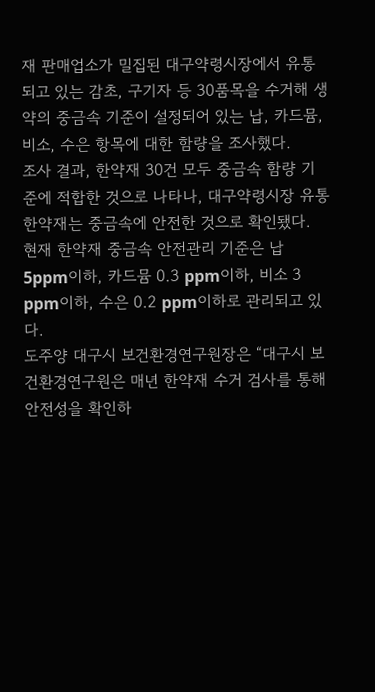재 판매업소가 밀집된 대구약령시장에서 유통되고 있는 감초, 구기자 등 30품목을 수거해 생약의 중금속 기준이 설정되어 있는 납, 카드뮴, 비소, 수은 항목에 대한 함량을 조사했다.
조사 결과, 한약재 30건 모두 중금속 함량 기준에 적합한 것으로 나타나, 대구약령시장 유통 한약재는 중금속에 안전한 것으로 확인됐다.
현재 한약재 중금속 안전관리 기준은 납 5ppm이하, 카드뮴 0.3 ppm이하, 비소 3 ppm이하, 수은 0.2 ppm이하로 관리되고 있다.
도주양 대구시 보건환경연구원장은 “대구시 보건환경연구원은 매년 한약재 수거 검사를 통해 안전성을 확인하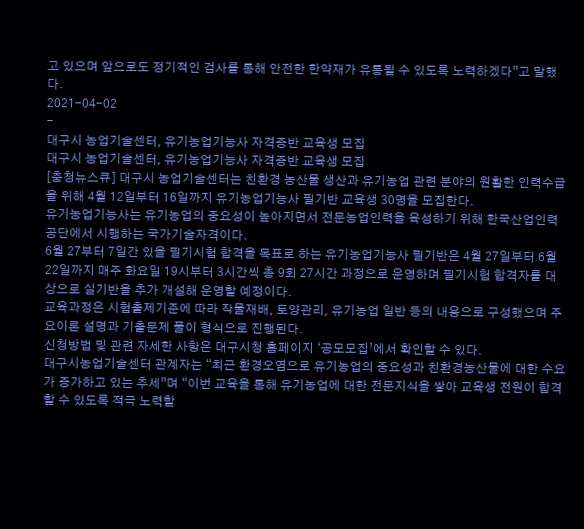고 있으며 앞으로도 정기적인 검사를 통해 안전한 한약재가 유통될 수 있도록 노력하겠다”고 말했다.
2021-04-02
-
대구시 농업기술센터, 유기농업기능사 자격증반 교육생 모집
대구시 농업기술센터, 유기농업기능사 자격증반 교육생 모집
[충청뉴스큐] 대구시 농업기술센터는 친환경 농산물 생산과 유기농업 관련 분야의 원활한 인력수급을 위해 4월 12일부터 16일까지 유기농업기능사 필기반 교육생 30명을 모집한다.
유기농업기능사는 유기농업의 중요성이 높아지면서 전문농업인력을 육성하기 위해 한국산업인력공단에서 시행하는 국가기술자격이다.
6월 27부터 7일간 있을 필기시험 합격을 목표로 하는 유기농업기능사 필기반은 4월 27일부터 6월 22일까지 매주 화요일 19시부터 3시간씩 총 9회 27시간 과정으로 운영하며 필기시험 합격자를 대상으로 실기반을 추가 개설해 운영할 예정이다.
교육과정은 시험출제기준에 따라 작물재배, 토양관리, 유기농업 일반 등의 내용으로 구성했으며 주요이론 설명과 기출문제 풀이 형식으로 진행된다.
신청방법 및 관련 자세한 사항은 대구시청 홈페이지 ‘공모모집’에서 확인할 수 있다.
대구시농업기술센터 관계자는 “최근 환경오염으로 유기농업의 중요성과 친환경농산물에 대한 수요가 증가하고 있는 추세”며 “이번 교육을 통해 유기농업에 대한 전문지식을 쌓아 교육생 전원이 합격할 수 있도록 적극 노력할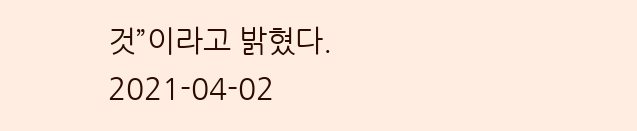것”이라고 밝혔다.
2021-04-02